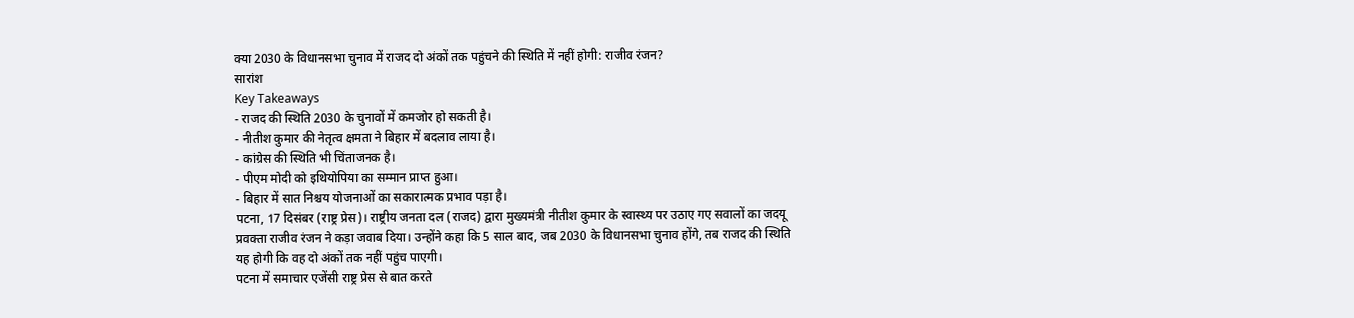क्या 2030 के विधानसभा चुनाव में राजद दो अंकों तक पहुंचने की स्थिति में नहीं होगी: राजीव रंजन?
सारांश
Key Takeaways
- राजद की स्थिति 2030 के चुनावों में कमजोर हो सकती है।
- नीतीश कुमार की नेतृत्व क्षमता ने बिहार में बदलाव लाया है।
- कांग्रेस की स्थिति भी चिंताजनक है।
- पीएम मोदी को इथियोपिया का सम्मान प्राप्त हुआ।
- बिहार में सात निश्चय योजनाओं का सकारात्मक प्रभाव पड़ा है।
पटना, 17 दिसंबर (राष्ट्र प्रेस)। राष्ट्रीय जनता दल (राजद) द्वारा मुख्यमंत्री नीतीश कुमार के स्वास्थ्य पर उठाए गए सवालों का जदयू प्रवक्ता राजीव रंजन ने कड़ा जवाब दिया। उन्होंने कहा कि 5 साल बाद, जब 2030 के विधानसभा चुनाव होंगे, तब राजद की स्थिति यह होगी कि वह दो अंकों तक नहीं पहुंच पाएगी।
पटना में समाचार एजेंसी राष्ट्र प्रेस से बात करते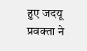हुए जदयू प्रवक्ता ने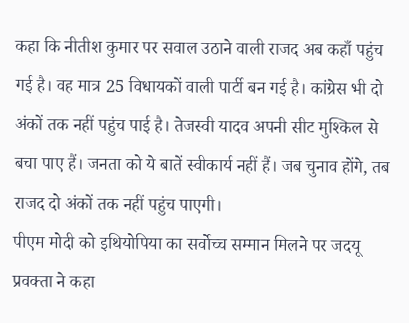कहा कि नीतीश कुमार पर सवाल उठाने वाली राजद अब कहाँ पहुंच गई है। वह मात्र 25 विधायकों वाली पार्टी बन गई है। कांग्रेस भी दो अंकों तक नहीं पहुंच पाई है। तेजस्वी यादव अपनी सीट मुश्किल से बचा पाए हैं। जनता को ये बातें स्वीकार्य नहीं हैं। जब चुनाव होंगे, तब राजद दो अंकों तक नहीं पहुंच पाएगी।
पीएम मोदी को इथियोपिया का सर्वोच्च सम्मान मिलने पर जदयू प्रवक्ता ने कहा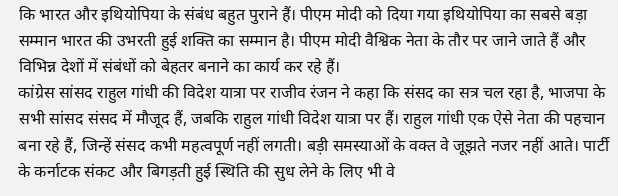कि भारत और इथियोपिया के संबंध बहुत पुराने हैं। पीएम मोदी को दिया गया इथियोपिया का सबसे बड़ा सम्मान भारत की उभरती हुई शक्ति का सम्मान है। पीएम मोदी वैश्विक नेता के तौर पर जाने जाते हैं और विभिन्न देशों में संबंधों को बेहतर बनाने का कार्य कर रहे हैं।
कांग्रेस सांसद राहुल गांधी की विदेश यात्रा पर राजीव रंजन ने कहा कि संसद का सत्र चल रहा है, भाजपा के सभी सांसद संसद में मौजूद हैं, जबकि राहुल गांधी विदेश यात्रा पर हैं। राहुल गांधी एक ऐसे नेता की पहचान बना रहे हैं, जिन्हें संसद कभी महत्वपूर्ण नहीं लगती। बड़ी समस्याओं के वक्त वे जूझते नजर नहीं आते। पार्टी के कर्नाटक संकट और बिगड़ती हुई स्थिति की सुध लेने के लिए भी वे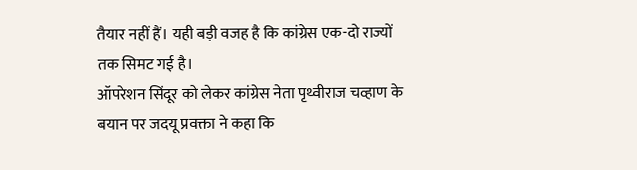तैयार नहीं हैं। यही बड़ी वजह है कि कांग्रेस एक-दो राज्यों तक सिमट गई है।
ऑपरेशन सिंदूर को लेकर कांग्रेस नेता पृथ्वीराज चव्हाण के बयान पर जदयू प्रवक्ता ने कहा कि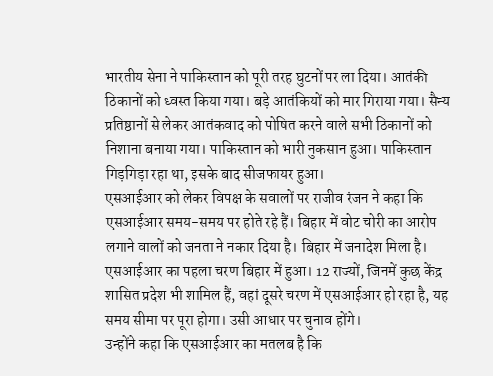भारतीय सेना ने पाकिस्तान को पूरी तरह घुटनों पर ला दिया। आतंकी ठिकानों को ध्वस्त किया गया। बड़े आतंकियों को मार गिराया गया। सैन्य प्रतिष्ठानों से लेकर आतंकवाद को पोषित करने वाले सभी ठिकानों को निशाना बनाया गया। पाकिस्तान को भारी नुकसान हुआ। पाकिस्तान गिड़गिड़ा रहा था, इसके बाद सीजफायर हुआ।
एसआईआर को लेकर विपक्ष के सवालों पर राजीव रंजन ने कहा कि एसआईआर समय-समय पर होते रहे हैं। बिहार में वोट चोरी का आरोप लगाने वालों को जनता ने नकार दिया है। बिहार में जनादेश मिला है। एसआईआर का पहला चरण बिहार में हुआ। 12 राज्यों, जिनमें कुछ केंद्र शासित प्रदेश भी शामिल हैं, वहां दूसरे चरण में एसआईआर हो रहा है, यह समय सीमा पर पूरा होगा। उसी आधार पर चुनाव होंगे।
उन्होंने कहा कि एसआईआर का मतलब है कि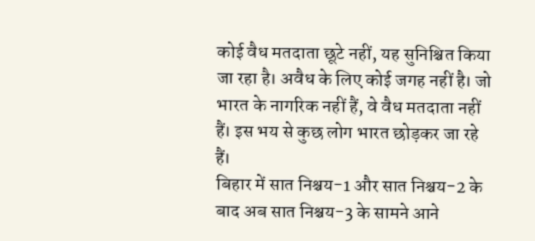कोई वैध मतदाता छूटे नहीं, यह सुनिश्चित किया जा रहा है। अवैध के लिए कोई जगह नहीं है। जो भारत के नागरिक नहीं हैं, वे वैध मतदाता नहीं हैं। इस भय से कुछ लोग भारत छोड़कर जा रहे हैं।
बिहार में सात निश्चय-1 और सात निश्चय-2 के बाद अब सात निश्चय-3 के सामने आने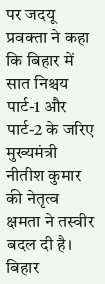पर जदयू प्रवक्ता ने कहा कि बिहार में सात निश्चय पार्ट-1 और पार्ट-2 के जरिए मुख्यमंत्री नीतीश कुमार की नेतृत्व क्षमता ने तस्वीर बदल दी है। बिहार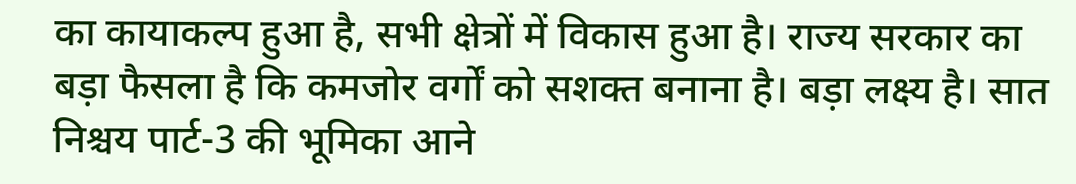का कायाकल्प हुआ है, सभी क्षेत्रों में विकास हुआ है। राज्य सरकार का बड़ा फैसला है कि कमजोर वर्गों को सशक्त बनाना है। बड़ा लक्ष्य है। सात निश्चय पार्ट-3 की भूमिका आने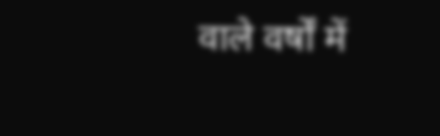वाले वर्षों में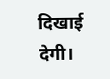दिखाई देगी।